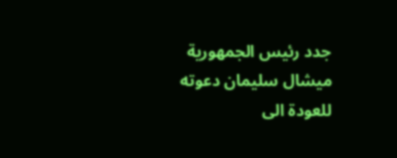جدد رئيس الجمهورية ميشال سليمان دعوته للعودة الى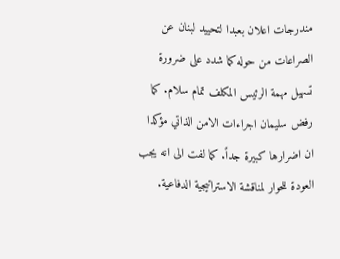مندرجات اعلان بعبدا لتحييد لبنان عن الصراعات من حوله كما شدد على ضرورة تسهيل مهمة الرئيس المكلف تمام سلام. كما رفض سليمان اجراءات الامن الذاتي مؤكدا ان اضرارها كبيرة جداً. كما لفت الى انه يجب العودة للحوار لمناقشة الاستراتيجية الدفاعية.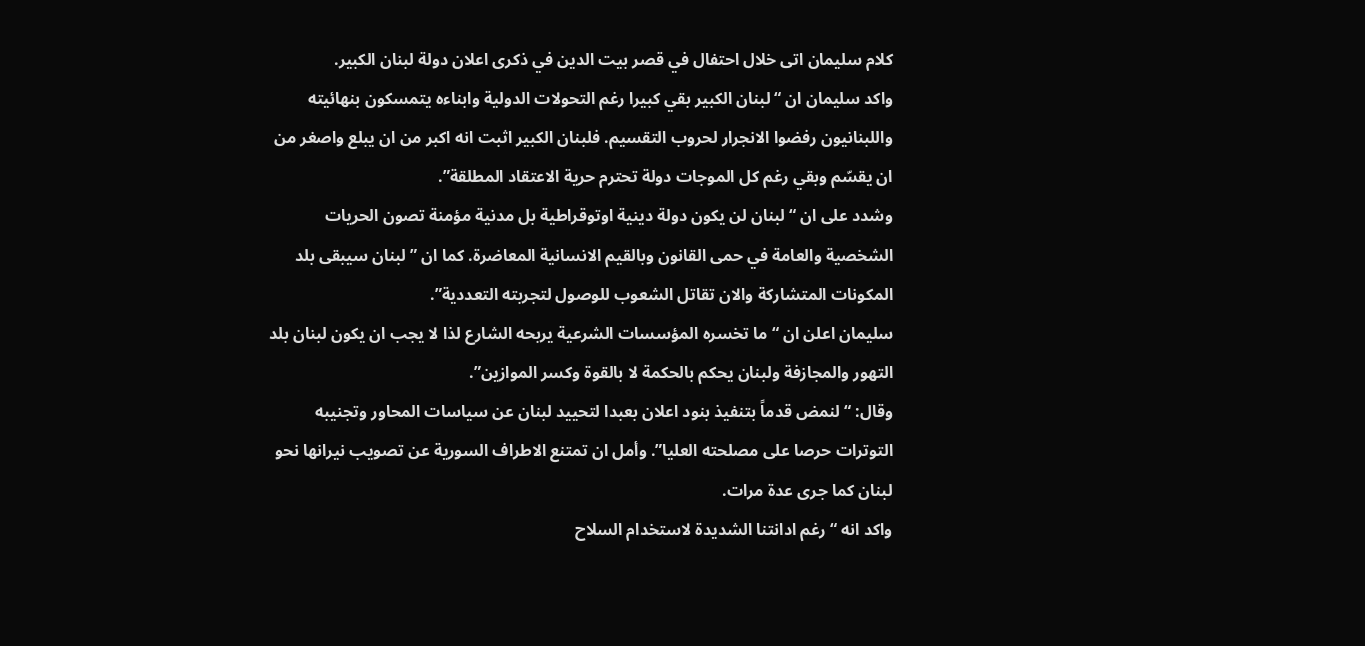كلام سليمان اتى خلال احتفال في قصر بيت الدين في ذكرى اعلان دولة لبنان الكبير.
واكد سليمان ان “لبنان الكبير بقي كبيرا رغم التحولات الدولية وابناءه يتمسكون بنهائيته واللبنانيون رفضوا الانجرار لحروب التقسيم. فلبنان الكبير اثبت انه اكبر من ان يبلع واصغر من ان يقسّم وبقي رغم كل الموجات دولة تحترم حرية الاعتقاد المطلقة”.
وشدد على ان “لبنان لن يكون دولة دينية اوتوقراطية بل مدنية مؤمنة تصون الحريات الشخصية والعامة في حمى القانون وبالقيم الانسانية المعاضرة. كما ان ” لبنان سيبقى بلد المكونات المتشاركة والان تقاتل الشعوب للوصول لتجربته التعددية”.
سليمان اعلن ان “ما تخسره المؤسسات الشرعية يربحه الشارع لذا لا يجب ان يكون لبنان بلد التهور والمجازفة ولبنان يحكم بالحكمة لا بالقوة وكسر الموازين”.
وقال: “لنمض قدماً بتنفيذ بنود اعلان بعبدا لتحييد لبنان عن سياسات المحاور وتجنيبه التوترات حرصا على مصلحته العليا”. وأمل ان تمتنع الاطراف السورية عن تصويب نيرانها نحو لبنان كما جرى عدة مرات.
واكد انه “رغم ادانتنا الشديدة لاستخدام السلاح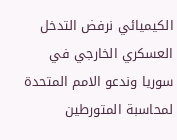الكيميائي نرفض التدخل العسكري الخارجي في سوريا وندعو الامم المتحدة لمحاسبة المتورطين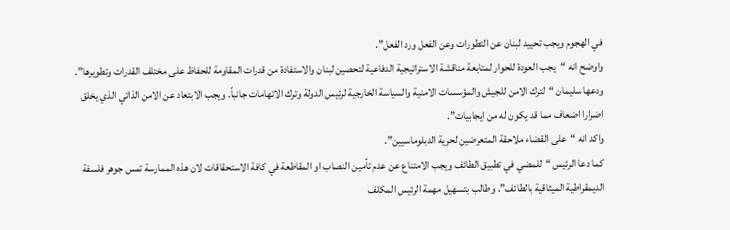في الهجوم ويجب تحييد لبنان عن التطورات وعن الفعل ورد الفعل”.
واوضح انه “يجب العودة للحوار لمتابعة مناقشة الاستراتيجية الدفاعية لتحصين لبنان والاستفادة من قدرات المقاومة للحفاظ على مختلف القدرات وتطويرها”.
ودعها سليمان “لترك الامن للجيش والمؤسسات الامنية والسياسة الخارجية لرئيس الدولة وترك الاتهامات جانباً. ويجب الابتعاد عن الامن الذاتي الذي يخلق اضرارا اضعاف مما قد يكون له من ايجابيات”.
واكد انه “على القضاء ملاحقة المتعرضين لحرية الدبلوماسيين”.
كما دعا الرئيس “للمضي في تطبيق الطائف ويجب الامتناع عن عدم تأمين النصاب او المقاطعة في كافة الاستحقاقات لان هذه الممارسة تمس جوهر فلسفة الديمقراطية الميثاقية بالطائف”. وطالب بتسهيل مهمة الرئيس المكلف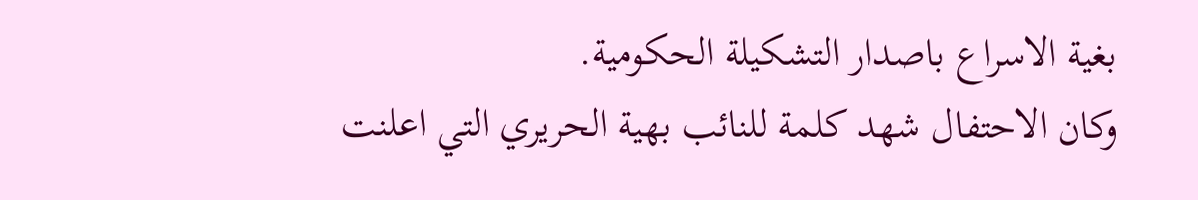بغية الاسراع باصدار التشكيلة الحكومية.
وكان الاحتفال شهد كلمة للنائب بهية الحريري التي اعلنت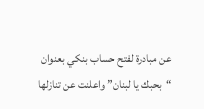عن مبادرة لفتح حساب بنكي بعنوان “بحبك يا لبنان” واعلنت عن تنازلها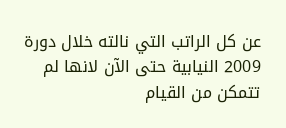عن كل الراتب التي نالته خلال دورة 2009 النيابية حتى الآن لانها لم تتمكن من القيام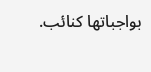بواجباتها كنائب.